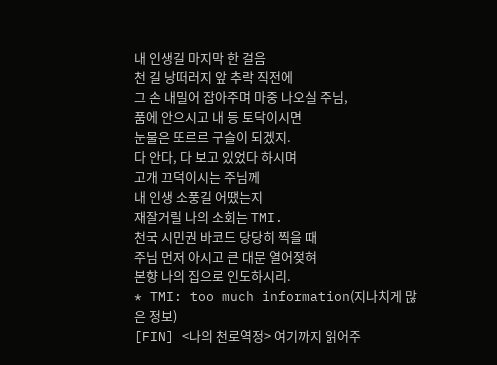내 인생길 마지막 한 걸음
천 길 낭떠러지 앞 추락 직전에
그 손 내밀어 잡아주며 마중 나오실 주님,
품에 안으시고 내 등 토닥이시면
눈물은 또르르 구슬이 되겠지.
다 안다, 다 보고 있었다 하시며
고개 끄덕이시는 주님께
내 인생 소풍길 어땠는지
재잘거릴 나의 소회는 TMI.
천국 시민권 바코드 당당히 찍을 때
주님 먼저 아시고 큰 대문 열어젖혀
본향 나의 집으로 인도하시리.
* TMI: too much information(지나치게 많은 정보)
[FIN] <나의 천로역정> 여기까지 읽어주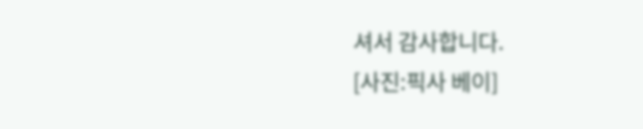셔서 감사합니다.
[사진:픽사 베이]